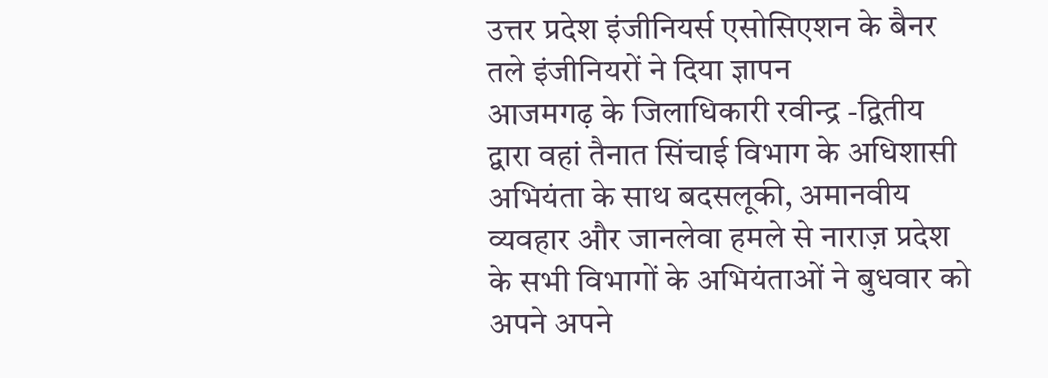उत्तर प्रदेश इंजीनियर्स एसोसिएशन के बैनर तले इंजीनियरों ने दिया ज्ञापन
आजमगढ़ के जिलाधिकारी रवीन्द्र -द्वितीय द्वारा वहां तैनात सिंचाई विभाग के अधिशासी अभियंता के साथ बदसलूकी, अमानवीय व्यवहार और जानलेवा हमले से नाराज़ प्रदेश के सभी विभागों के अभियंताओं ने बुधवार को अपने अपने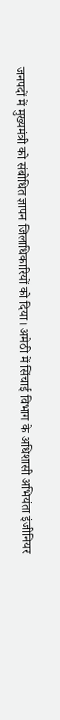जनपदों में मुख्यमंत्री को संबोधित ज्ञापन जिलाधिकारियों को दिया। अमेठी में सिंचाई विभाग के अधिशासी अभियंता इंजीनियर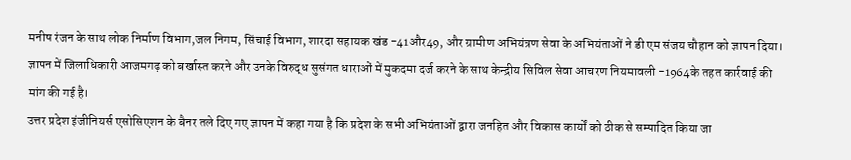मनीष रंजन के साथ लोक निर्माण विभाग,जल निगम, सिंचाई विभाग, शारदा सहायक खंड -41और49, और ग्रामीण अभियंत्रण सेवा के अभियंताओं ने डी एम संजय चौहान को ज्ञापन दिया।
ज्ञापन में जिलाधिकारी आजमगढ़ को बर्खास्त करने और उनके विरुद्ध सुसंगत धाराओं में मुकदमा दर्ज करने के साथ केन्द्रीय सिविल सेवा आचरण नियमावली -1964के तहत कार्रवाई की मांग की गई है।
उत्तर प्रदेश इंजीनियर्स एसोसिएशन के बैनर तले दिए गए ज्ञापन में कहा गया है कि प्रदेश के सभी अभियंताओं द्वारा जनहित और विकास कार्यों को ठीक से सम्पादित किया जा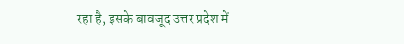रहा है, इसके बावजूद उत्तर प्रदेश में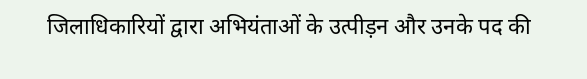जिलाधिकारियों द्वारा अभियंताओं के उत्पीड़न और उनके पद की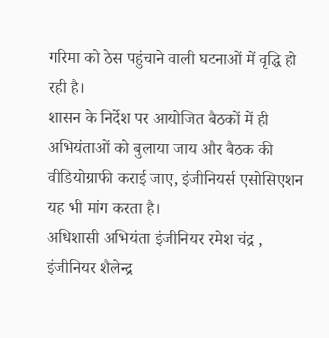गरिमा को ठेस पहुंचाने वाली घटनाओं में वृद्धि हो रही है।
शासन के निर्देश पर आयोजित बैठकों में ही अभियंताओं को बुलाया जाय और बैठक की वीडियोग्राफी कराई जाए, इंजीनियर्स एसोसिएशन यह भी मांग करता है।
अधिशासी अभियंता इंजीनियर रमेश चंद्र , इंजीनियर शैलेन्द्र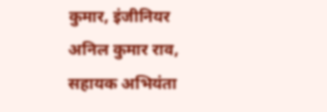कुमार, इंजीनियर अनिल कुमार राव, सहायक अभियंता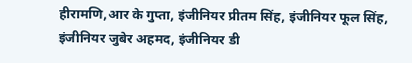हीरामणि,आर के गुप्ता, इंजीनियर प्रीतम सिंह, इंजीनियर फूल सिंह, इंजीनियर जुबेर अहमद, इंजीनियर डी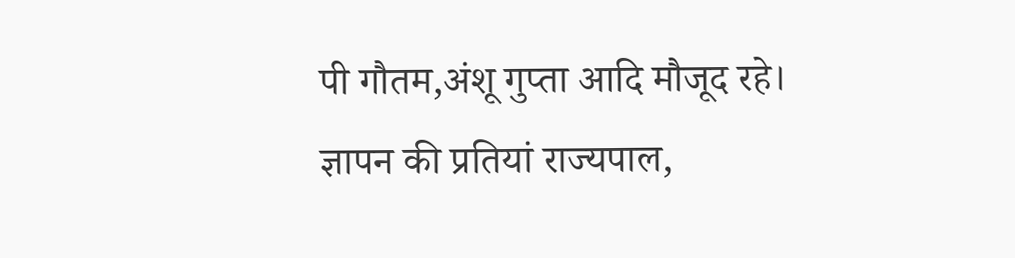पी गौतम,अंशू गुप्ता आदि मौजूद रहे।
ज्ञापन की प्रतियां राज्यपाल,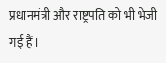प्रधानमंत्री और राष्ट्रपति को भी भेजी गई हैं।